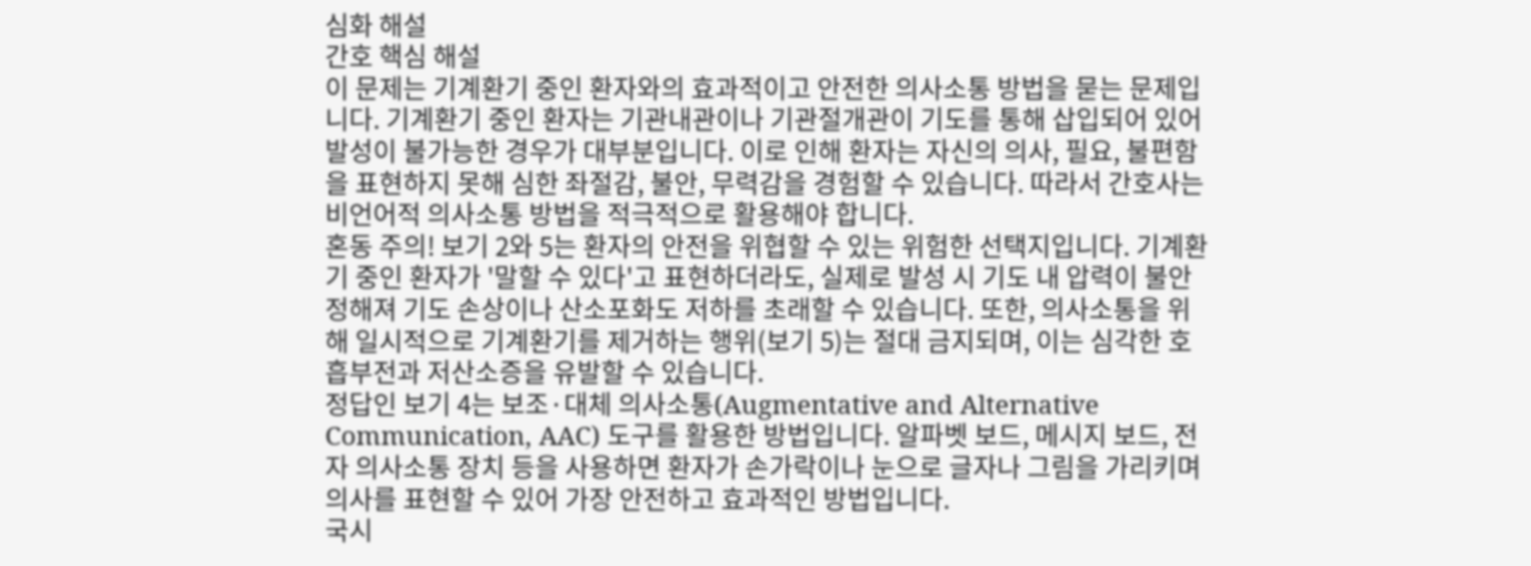심화 해설
간호 핵심 해설
이 문제는 기계환기 중인 환자와의 효과적이고 안전한 의사소통 방법을 묻는 문제입니다. 기계환기 중인 환자는 기관내관이나 기관절개관이 기도를 통해 삽입되어 있어 발성이 불가능한 경우가 대부분입니다. 이로 인해 환자는 자신의 의사, 필요, 불편함을 표현하지 못해 심한 좌절감, 불안, 무력감을 경험할 수 있습니다. 따라서 간호사는 비언어적 의사소통 방법을 적극적으로 활용해야 합니다.
혼동 주의! 보기 2와 5는 환자의 안전을 위협할 수 있는 위험한 선택지입니다. 기계환기 중인 환자가 '말할 수 있다'고 표현하더라도, 실제로 발성 시 기도 내 압력이 불안정해져 기도 손상이나 산소포화도 저하를 초래할 수 있습니다. 또한, 의사소통을 위해 일시적으로 기계환기를 제거하는 행위(보기 5)는 절대 금지되며, 이는 심각한 호흡부전과 저산소증을 유발할 수 있습니다.
정답인 보기 4는 보조·대체 의사소통(Augmentative and Alternative Communication, AAC) 도구를 활용한 방법입니다. 알파벳 보드, 메시지 보드, 전자 의사소통 장치 등을 사용하면 환자가 손가락이나 눈으로 글자나 그림을 가리키며 의사를 표현할 수 있어 가장 안전하고 효과적인 방법입니다.
국시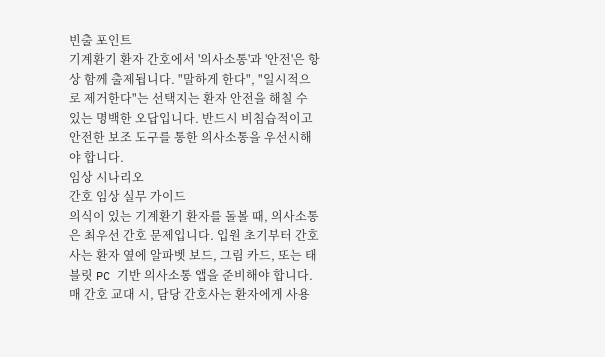빈출 포인트
기계환기 환자 간호에서 '의사소통'과 '안전'은 항상 함께 출제됩니다. "말하게 한다", "일시적으로 제거한다"는 선택지는 환자 안전을 해칠 수 있는 명백한 오답입니다. 반드시 비침습적이고 안전한 보조 도구를 통한 의사소통을 우선시해야 합니다.
임상 시나리오
간호 임상 실무 가이드
의식이 있는 기계환기 환자를 돌볼 때, 의사소통은 최우선 간호 문제입니다. 입원 초기부터 간호사는 환자 옆에 알파벳 보드, 그림 카드, 또는 태블릿 PC 기반 의사소통 앱을 준비해야 합니다. 매 간호 교대 시, 담당 간호사는 환자에게 사용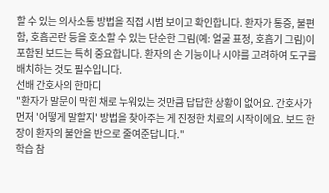할 수 있는 의사소통 방법을 직접 시범 보이고 확인합니다. 환자가 통증, 불편함, 호흡곤란 등을 호소할 수 있는 단순한 그림(예: 얼굴 표정, 호흡기 그림)이 포함된 보드는 특히 중요합니다. 환자의 손 기능이나 시야를 고려하여 도구를 배치하는 것도 필수입니다.
선배 간호사의 한마디
"환자가 말문이 막힌 채로 누워있는 것만큼 답답한 상황이 없어요. 간호사가 먼저 '어떻게 말할지' 방법을 찾아주는 게 진정한 치료의 시작이에요. 보드 한 장이 환자의 불안을 반으로 줄여준답니다."
학습 참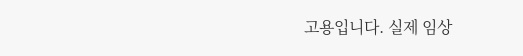고용입니다. 실제 임상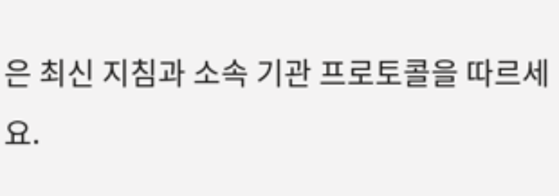은 최신 지침과 소속 기관 프로토콜을 따르세요.